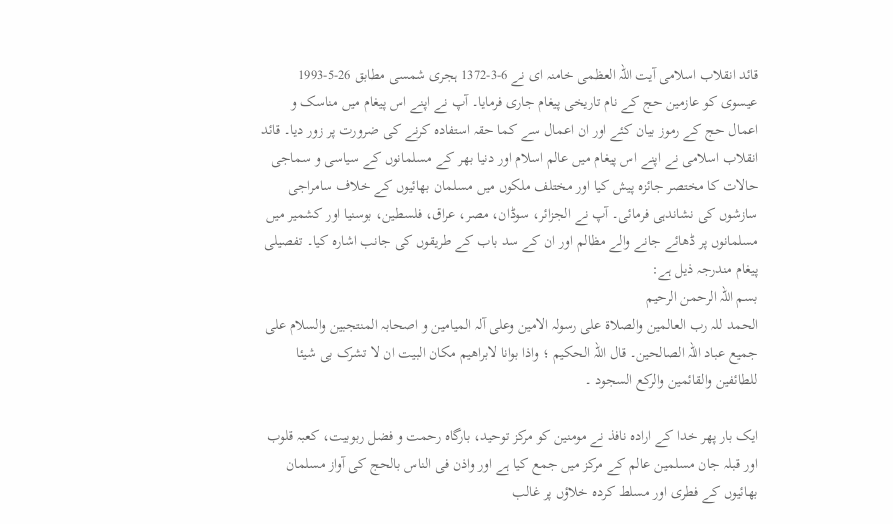قائد انقلاب اسلامی آیت اللہ العظمی خامنہ ای نے 6-3-1372 ہجری شمسی مطابق 26-5-1993 عیسوی کو عازمین حج کے نام تاریخی پیغام جاری فرمایا۔ آپ نے اپنے اس پیغام میں مناسک و اعمال حج کے رموز بیان کئے اور ان اعمال سے کما حقہ استفادہ کرنے کی ضرورت پر زور دیا۔ قائد انقلاب اسلامی نے اپنے اس پیغام میں عالم اسلام اور دنیا بھر کے مسلمانوں کے سیاسی و سماجی حالات کا مختصر جائزہ پیش کیا اور مختلف ملکوں میں مسلمان بھائیوں کے خلاف سامراجی سازشوں کی نشاندہی فرمائی۔ آپ نے الجزائر، سوڈان، مصر، عراق، فلسطین، بوسنیا اور کشمیر میں مسلمانوں پر ڈھائے جانے والے مظالم اور ان کے سد باب کے طریقوں کی جانب اشارہ کیا۔ تفصیلی پیغام مندرجہ ذیل ہے:
بسم اللہ الرحمن الرحیم
الحمد للہ رب العالمین والصلاۃ علی رسولہ الامین وعلی آلہ المیامین و اصحابہ المنتجبین والسلام علی جمیع عباد اللہ الصالحین۔ قال اللہ الحکیم ؛ واذا بوانا لابراھیم مکان البیت ان لا تشرک بی شیئا للطائفین والقائمین والرکع السجود ۔

ایک بار پھر خدا کے ارادہ نافذ نے مومنین کو مرکز توحید، بارگاہ رحمت و فضل ربوبیت، کعبہ قلوب اور قبلہ جان مسلمین عالم کے مرکز میں جمع کیا ہے اور واذن فی الناس بالحج کی آواز مسلمان بھائیوں کے فطری اور مسلط کردہ خلاؤں پر غالب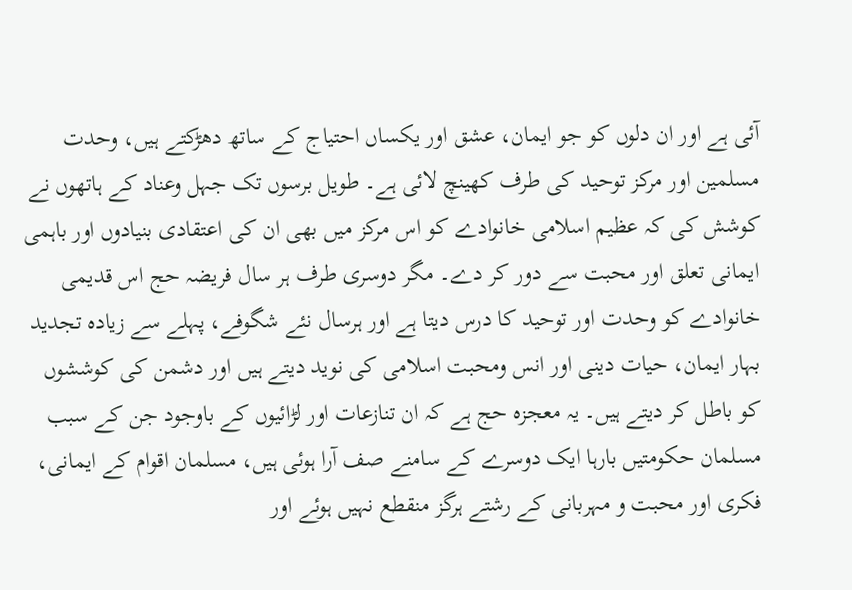آئی ہے اور ان دلوں کو جو ایمان، عشق اور یکساں احتیاج کے ساتھ دھڑکتے ہیں، وحدت مسلمین اور مرکز توحید کی طرف کھینچ لائی ہے۔ طویل برسوں تک جہل وعناد کے ہاتھوں نے کوشش کی کہ عظیم اسلامی خانوادے کو اس مرکز میں بھی ان کی اعتقادی بنیادوں اور باہمی ایمانی تعلق اور محبت سے دور کر دے۔ مگر دوسری طرف ہر سال فریضہ حج اس قدیمی خانوادے کو وحدت اور توحید کا درس دیتا ہے اور ہرسال نئے شگوفے، پہلے سے زیادہ تجدید بہار ایمان، حیات دینی اور انس ومحبت اسلامی کی نوید دیتے ہیں اور دشمن کی کوششوں کو باطل کر دیتے ہیں۔ یہ معجزہ حج ہے کہ ان تنازعات اور لڑائیوں کے باوجود جن کے سبب مسلمان حکومتیں بارہا ایک دوسرے کے سامنے صف آرا ہوئی ہیں، مسلمان اقوام کے ایمانی، فکری اور محبت و مہربانی کے رشتے ہرگز منقطع نہیں ہوئے اور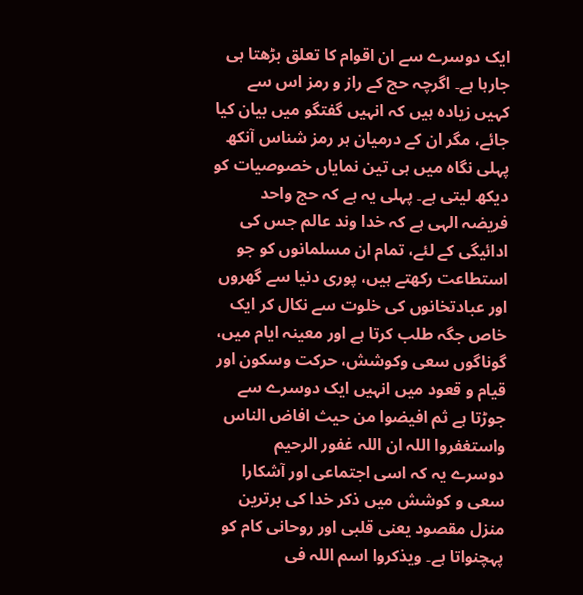ایک دوسرے سے ان اقوام کا تعلق بڑھتا ہی جارہا ہے۔ اگرچہ حج کے راز و رمز اس سے کہیں زیادہ ہیں کہ انہیں گفتگو میں بیان کیا جائے، مگر ان کے درمیان ہر رمز شناس آنکھ پہلی نگاہ میں ہی تین نمایاں خصوصیات کو دیکھ لیتی ہے۔ پہلی یہ ہے کہ حج واحد فریضہ الہی ہے کہ خدا وند عالم جس کی ادائیگی کے لئے، تمام ان مسلمانوں کو جو استطاعت رکھتے ہیں، پوری دنیا سے گھروں اور عبادتخانوں کی خلوت سے نکال کر ایک خاص جگہ طلب کرتا ہے اور معینہ ایام میں، گوناگوں سعی وکوشش، حرکت وسکون اور قیام و قعود میں انہیں ایک دوسرے سے جوڑتا ہے ثم افیضوا من حیث افاض الناس واستغفروا اللہ ان اللہ غفور الرحیم
دوسرے یہ کہ اسی اجتماعی اور آشکارا سعی و کوشش میں ذکر خدا کی برترین منزل مقصود یعنی قلبی اور روحانی کام کو پہچنواتا ہے۔ ویذکروا اسم اللہ فی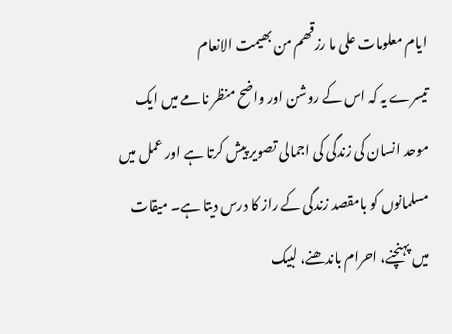ایام معلومات علی ما رزقھم من بھیمت الانعام
تیسرے یہ کہ اس کے روشن اور واضح منظر نامے میں ایک موحد انسان کی زندگی کی اجمالی تصویر پیش کرتا ہے اور عمل میں مسلمانوں کو بامقصد زندگی کے راز کا درس دیتا ہے۔ میقات میں پہنچنے، احرام باندھنے، لبیک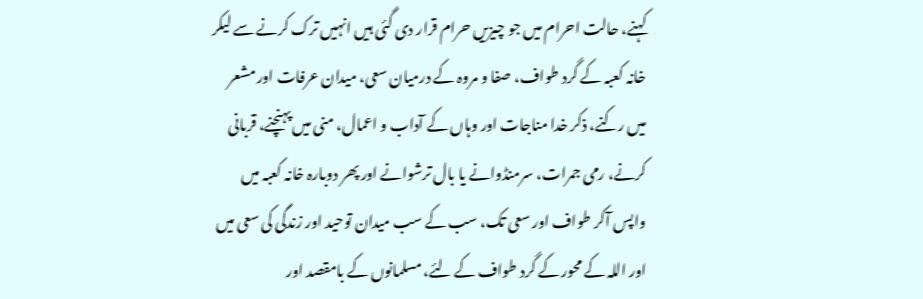کہنے، حالت احرام میں جو چیزیں حرام قرار دی گئی ہیں انہیں ترک کرنے سے لیکر خانہ کعبہ کے گرد طواف، صفا و مروہ کے درمیان سعی، میدان عرفات اور مشعر میں رکنے، ذکر خدا مناجات اور وہاں کے آداب و اعمال، منی میں پہنچنے، قربانی کرنے، رمی جمرات، سرمنڈوانے یا بال ترشوانے اور پھر دوبارہ خانہ کعبہ میں واپس آکر طواف اور سعی تک، سب کے سب میدان توحید اور زندگی کی سعی میں اور اللہ کے محور کے گرد طواف کے لئے، مسلمانوں کے بامقصد اور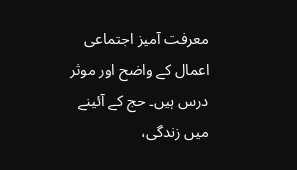معرفت آمیز اجتماعی اعمال کے واضح اور موثر درس ہیں۔ حج کے آئینے میں زندگی،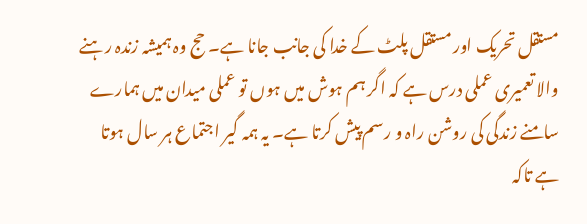مستقل تحریک اور مستقل پلٹ کے خدا کی جانب جانا ہے۔ حج وہ ہمیشہ زندہ رہنے والا تعمیری عملی درس ہے کہ اگر ہم ہوش میں ہوں تو عملی میدان میں ہمارے سامنے زندگی کی روشن راہ و رسم پیش کرتا ہے۔ یہ ہمہ گیر اجتماع ہر سال ہوتا ہے تاکہ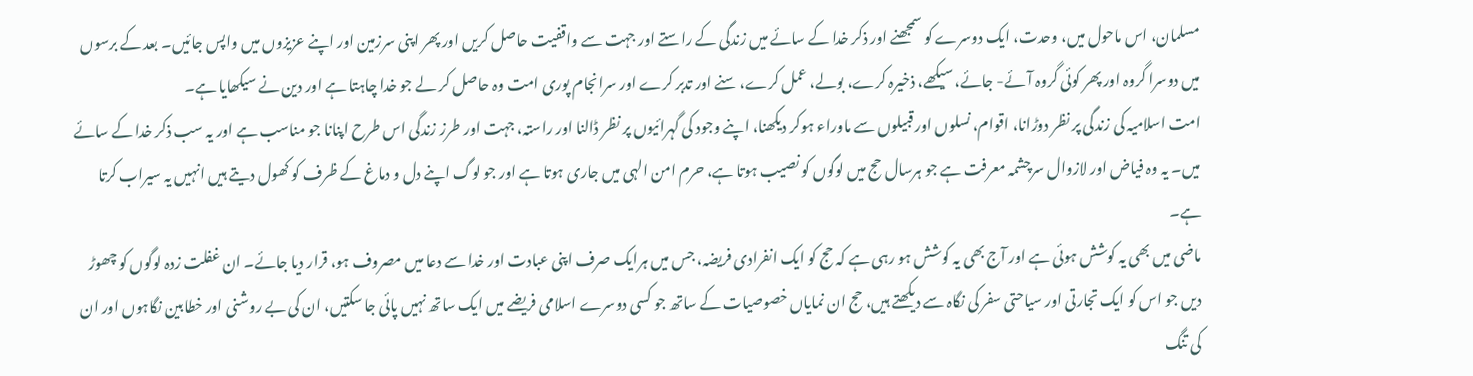مسلمان، اس ماحول میں، وحدت، ایک دوسرے کو سمجھنے اور ذکر خدا کے سائے میں زندگی کے راستے اور جہت سے واقفیت حاصل کریں اور پھر اپنی سرزمین اور اپنے عزیزوں میں واپس جائیں۔ بعد کے برسوں میں دوسرا گروہ اور پھر کوئی گروہ آئے- جائے، سیکھے، ذخیرہ کرے، بولے، عمل کرے، سنے اور تدبر کرے اور سرانجام پوری امت وہ حاصل کر لے جو خدا چاہتا ہے اور دین نے سیکھایا ہے۔
امت اسلامیہ کی زندگی پر نظر دوڑانا، اقوام، نسلوں اور قبیلوں سے ماوراء ہوکر دیکھنا، اپنے وجود کی گہرائیوں پر نظر ڈالنا اور راستہ، جہت اور طرز زندگی اس طرح اپنانا جو مناسب ہے اور یہ سب ذکر خدا کے سائے میں۔ یہ وہ فیاض اور لازوال سرچشمہ معرفت ہے جو ہرسال حج میں لوگوں کو نصیب ہوتا ہے، حرم امن الہی میں جاری ہوتا ہے اور جو لوگ اپنے دل و دماغ کے ظرف کو کھول دیتے ہیں انہیں یہ سیراب کرتا ہے۔
ماضی میں بھی یہ کوشش ہوئی ہے اور آج بھی یہ کوشش ہو رہی ہے کہ حج کو ایک انفرادی فریضہ، جس میں ہرایک صرف اپنی عبادت اور خدا سے دعا میں مصروف ہو، قرار دیا جائے۔ ان غفلت زدہ لوگوں کو چھوڑ دیں جو اس کو ایک تجارتی اور سیاحتی سفر کی نگاہ سے دیکھتے ہیں، حج ان نمایاں خصوصیات کے ساتھ جو کسی دوسرے اسلامی فریضے میں ایک ساتھ نہیں پائی جا سکتیں، ان کی بے روشنی اور خطابین نگاہوں اور ان کی تنگ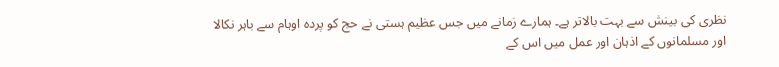نظری کی بینش سے بہت بالاتر ہے۔ ہمارے زمانے میں جس عظیم ہستی نے حج کو پردہ اوہام سے باہر نکالا اور مسلمانوں کے اذہان اور عمل میں اس کے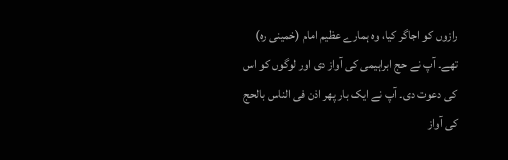رازوں کو اجاگر کیا، وہ ہمارے عظیم امام (خمینی رہ) تھے۔ آپ نے حج ابراہیمی کی آواز دی اور لوگوں کو اس کی دعوت دی۔ آپ نے ایک بار پھر اذن فی الناس بالحج کی آواز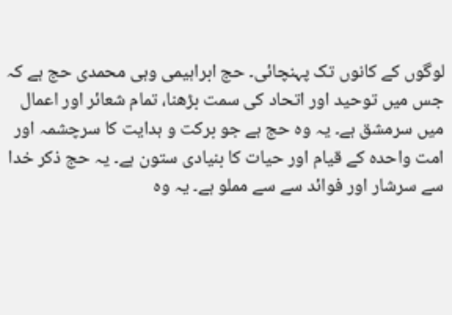لوگوں کے کانوں تک پہنچائی۔ حج ابراہیمی وہی محمدی حج ہے کہ جس میں توحید اور اتحاد کی سمت بڑھنا، تمام شعائر اور اعمال میں سرمشق ہے۔ یہ وہ حج ہے جو برکت و ہدایت کا سرچشمہ اور امت واحدہ کے قیام اور حیات کا بنیادی ستون ہے۔ یہ حج ذکر خدا سے سرشار اور فوائد سے سے مملو ہے۔ یہ وہ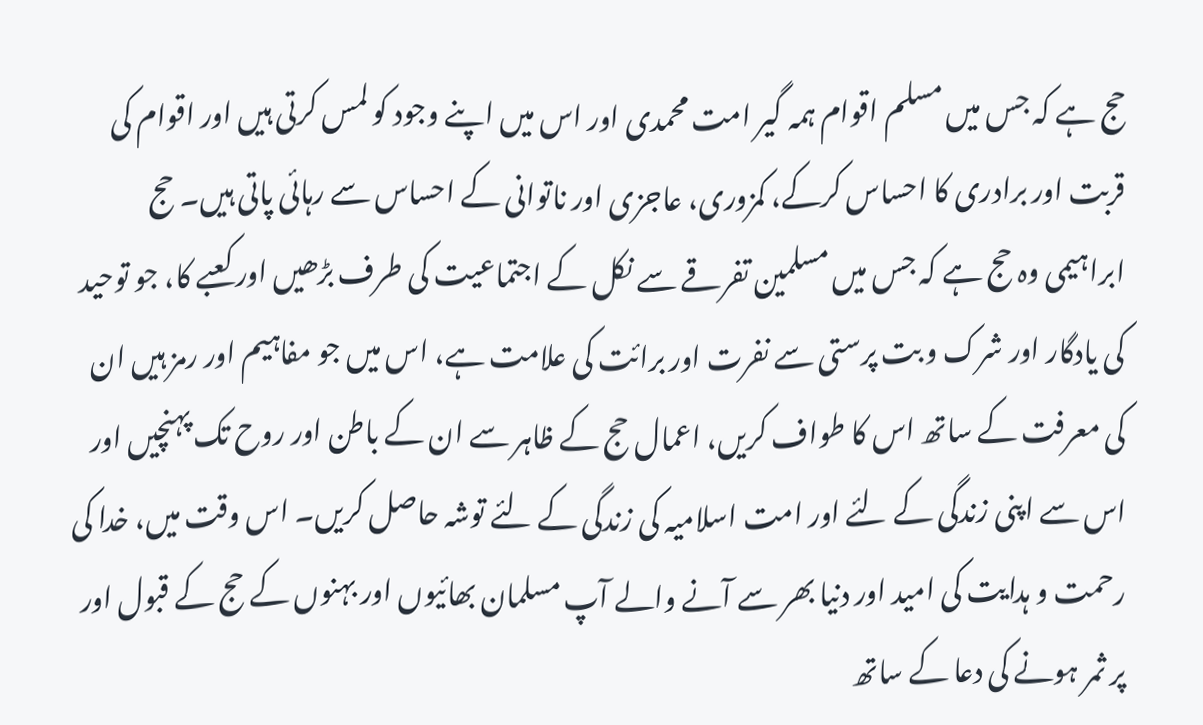حج ہے کہ جس میں مسلم اقوام ہمہ گیر امت محمدی اور اس میں اپنے وجود کو لمس کرتی ہیں اور اقوام کی قربت اور برادری کا احساس کرکے، کمزوری، عاجزی اور ناتوانی کے احساس سے رہائی پاتی ہیں۔ حج ابراہیمی وہ حج ہے کہ جس میں مسلمین تفرقے سے نکل کے اجتماعیت کی طرف بڑھیں اور کعبے کا، جو توحید کی یادگار اور شرک و بت پرستی سے نفرت اور برائت کی علامت ہے، اس میں جو مفاہیم اور رمز ہیں ان کی معرفت کے ساتھ اس کا طواف کریں، اعمال حج کے ظاہر سے ان کے باطن اور روح تک پہنچیں اور اس سے اپنی زندگی کے لئے اور امت اسلامیہ کی زندگی کے لئے توشہ حاصل کریں۔ اس وقت میں، خدا کی رحمت و ہدایت کی امید اور دنیا بھر سے آنے والے آپ مسلمان بھائیوں اور بہنوں کے حج کے قبول اور پر ثمر ہونے کی دعا کے ساتھ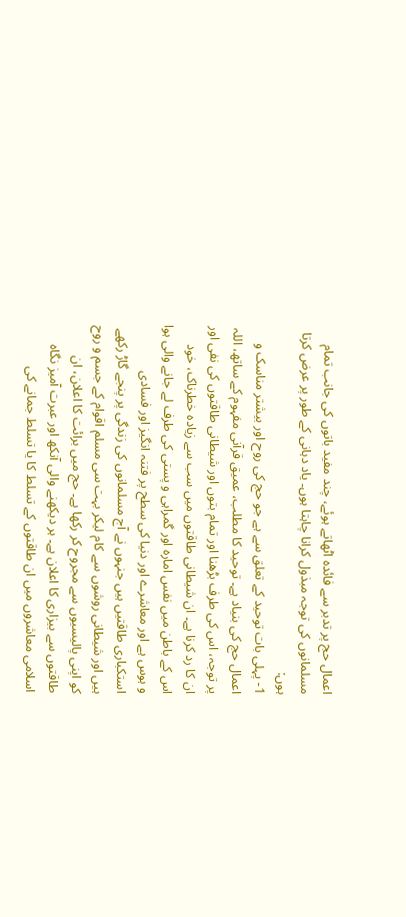اعمال حج پر تدبر سے فائدہ اٹھاتے ہوئے، چند مفید باتوں کی جانب تمام مسلمانوں کی توجہ مبذول کرانا چاہتا ہوں۔ یاد دہانی کے طور پر عرض کرتا ہوں:
1- پہلی بات توحید کے تعلق سے ہے جو حج کی روح اور بیشتر مناسک و اعمال حج کی بنیاد ہے۔ توحید کا مطلب، عمیق ‌قرآنی مفہوم کے ساتھ، اللہ پر توجہ، اس کی طرف بڑھنا اور تمام بتوں اور شیطانی طاقتوں کی نفی اور ان کا رد کرنا ہے۔ ان شیطانی طاقتوں میں سب سے زیادہ خطرناک، خود اس کے باطن میں نفس امارہ اور گمراہی و پستی کی طرف لے جانے والی ہوا و ہوس ہے اور معاشرے اور دنیا کی سطح پر فتنہ انگیز اور فسادی استکباری طاقتیں ہیں جنہوں نے آج مسلمانوں کی زندگی پر پنجے گاڑ رکھے ہیں اور شیطانی روشوں سے کام لیکر بہت سی مسلم اقوام کے جسم و روح کو اپنی پالیسیوں سے مجروح کر رکھا ہے۔ حج میں برائت کا اعلان، ان طاقتوں سے بیزاری کا اعلان ہے۔ ہر دیکھنے والی آنکھ اور عبرت آمیز نگاہ اسلامی معاشروں میں ان طاقتوں کے تسلط کا یا تسلط جمانے کی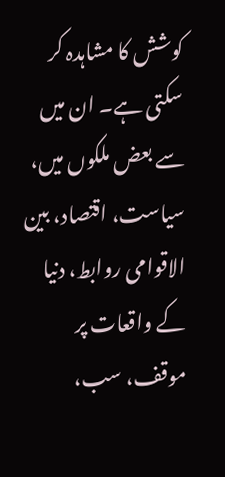کوشش کا مشاہدہ کر سکتی ہے۔ ان میں سے بعض ملکوں میں، سیاست، اقتصاد، بین الاقوامی روابط، دنیا کے واقعات پر موقف، سب،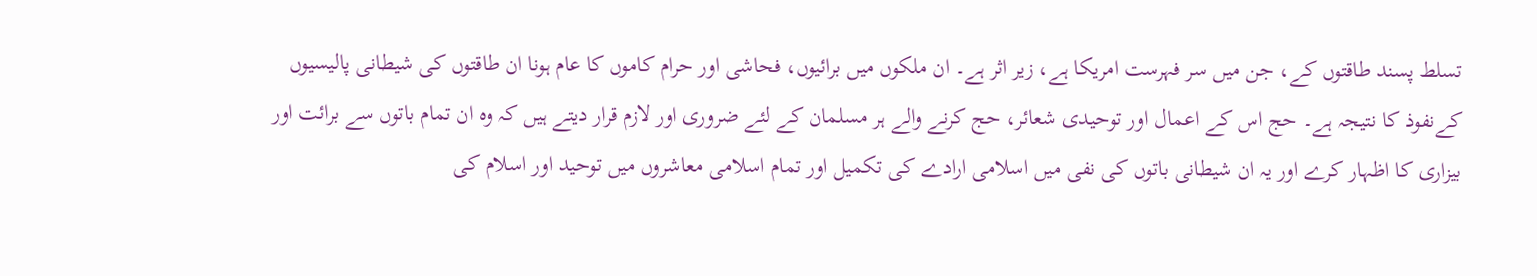تسلط پسند طاقتوں کے، جن میں سر فہرست امریکا ہے، زیر اثر ہے۔ ان ملکوں میں برائیوں، فحاشی اور حرام کاموں کا عام ہونا ان طاقتوں کی شیطانی پالیسیوں کےنفوذ کا نتیجہ ہے۔ حج اس کے اعمال اور توحیدی شعائر، حج کرنے والے ہر مسلمان کے لئے ضروری اور لازم قرار دیتے ہیں کہ وہ ان تمام باتوں سے برائت اور بیزاری کا اظہار کرے اور یہ ان شیطانی باتوں کی نفی میں اسلامی ارادے کی تکمیل اور تمام اسلامی معاشروں میں توحید اور اسلام کی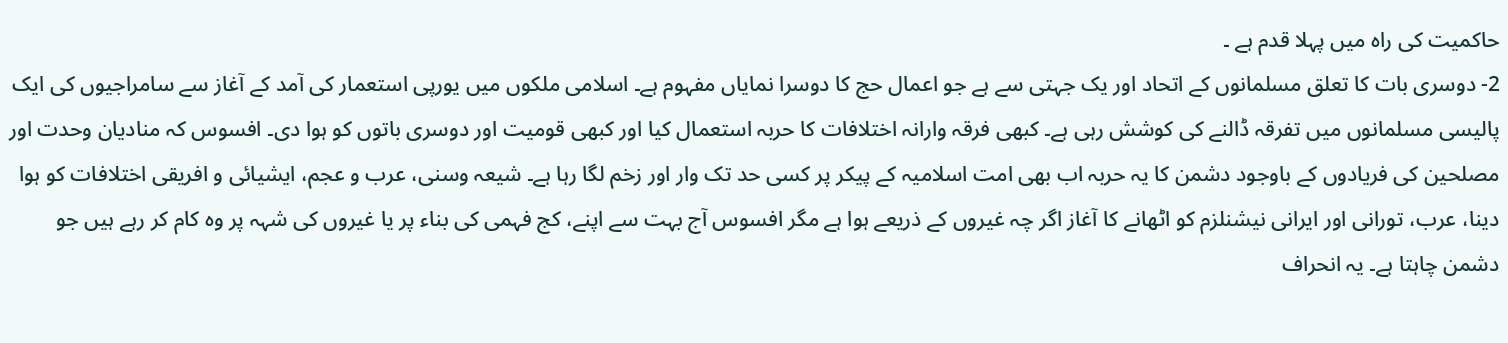حاکمیت کی راہ میں پہلا قدم ہے ۔
2- دوسری بات کا تعلق مسلمانوں کے اتحاد اور یک جہتی سے ہے جو اعمال حج کا دوسرا نمایاں مفہوم ہے۔ اسلامی ملکوں میں یورپی استعمار کی آمد کے آغاز سے سامراجیوں کی ایک پالیسی مسلمانوں میں تفرقہ ڈالنے کی کوشش رہی ہے۔ کبھی فرقہ وارانہ اختلافات کا حربہ استعمال کیا اور کبھی قومیت اور دوسری باتوں کو ہوا دی۔ افسوس کہ منادیان وحدت اور مصلحین کی فریادوں کے باوجود دشمن کا یہ حربہ اب بھی امت اسلامیہ کے پیکر پر کسی حد تک وار اور زخم لگا رہا ہے۔ شیعہ وسنی، عرب و عجم، ایشیائی و افریقی اختلافات کو ہوا دینا، عرب، تورانی اور ایرانی نیشنلزم کو اٹھانے کا آغاز اگر چہ غیروں کے ذریعے ہوا ہے مگر افسوس آج بہت سے اپنے، کج فہمی کی بناء پر یا غیروں کی شہہ پر وہ کام کر رہے ہیں جو دشمن چاہتا ہے۔ یہ انحراف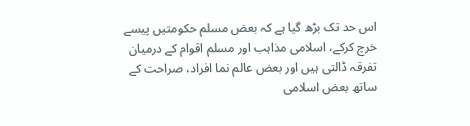اس حد تک بڑھ گیا ہے کہ بعض مسلم حکومتیں پیسے خرچ کرکے، اسلامی مذاہب اور مسلم اقوام کے درمیان تفرقہ ڈالتی ہیں اور بعض عالم نما افراد، صراحت کے ساتھ بعض اسلامی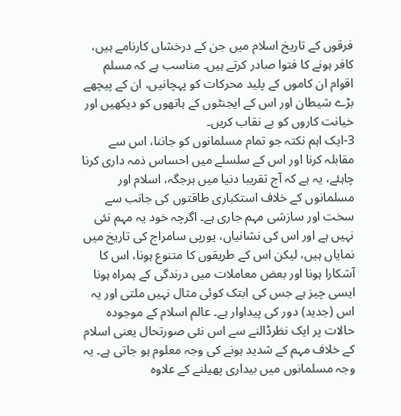فرقوں کے تاریخ اسلام میں جن کے درخشاں کارنامے ہیں، کافر ہونے کا فتوا صادر کرتے ہیں۔ مناسب ہے کہ مسلم اقوام ان کاموں کے پلید محرکات کو پہچانیں، ان کے پیچھے بڑے شیطان اور اس کے ایجنٹوں کے ہاتھوں کو دیکھیں اور خیانت کاروں کو بے نقاب کریں۔
3-ایک اہم نکتہ جو تمام مسلمانوں کو جاننا، اس سے مقابلہ کرنا اور اس کے سلسلے میں احساس ذمہ داری کرنا چاہئے، یہ ہے کہ آج تقریبا دنیا میں ہرجگہ، اسلام اور مسلمانوں کے خلاف استکباری طاقتوں کی جانب سے سخت اور سازشی مہم جاری ہے۔ اگرچہ خود یہ مہم نئی نہیں ہے اور اس کی نشانیاں، یورپی سامراج کی تاریخ میں نمایاں ہیں، لیکن اس کے طریقوں کا متنوع ہونا، اس کا آشکارا ہونا اور بعض معاملات میں درندگی کے ہمراہ ہونا ایسی چیز ہے جس کی ابتک کوئی مثال نہیں ملتی اور یہ اس (جدید) دور کی پیداوار ہے۔ عالم اسلام کے موجودہ حالات پر ایک نظرڈالنے سے اس نئی صورتحال یعنی اسلام کے خلاف مہم کے شدید ہونے کی وجہ معلوم ہو جاتی ہے۔ یہ وجہ مسلمانوں میں بیداری پھیلنے کے علاوہ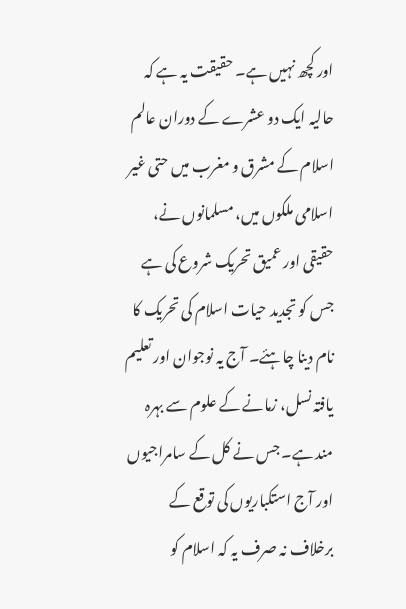اور کچھ نہیں ہے۔ حقیقت یہ ہے کہ حالیہ ایک دو عشرے کے دوران عالم اسلام کے مشرق و مغرب میں حتی غیر اسلامی ملکوں میں، مسلمانوں نے، حقیقی اور عمیق تحریک شروع کی ہے جس کو تجدید حیات اسلام کی تحریک کا نام دینا چاہئے۔ آج یہ نوجوان اور تعلیم یافتہ نسل، زمانے کے علوم سے بہرہ مند ہے۔ جس نے کل کے سامراجیوں اور آج استکباریوں کی توقع کے برخلاف نہ صرف یہ کہ اسلام کو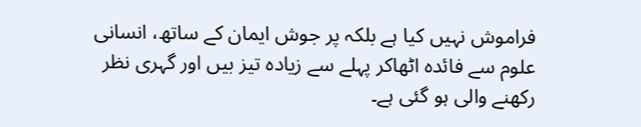فراموش نہیں کیا ہے بلکہ پر جوش ایمان کے ساتھ، انسانی علوم سے فائدہ اٹھاکر پہلے سے زیادہ تیز بیں اور گہری نظر رکھنے والی ہو گئی ہے۔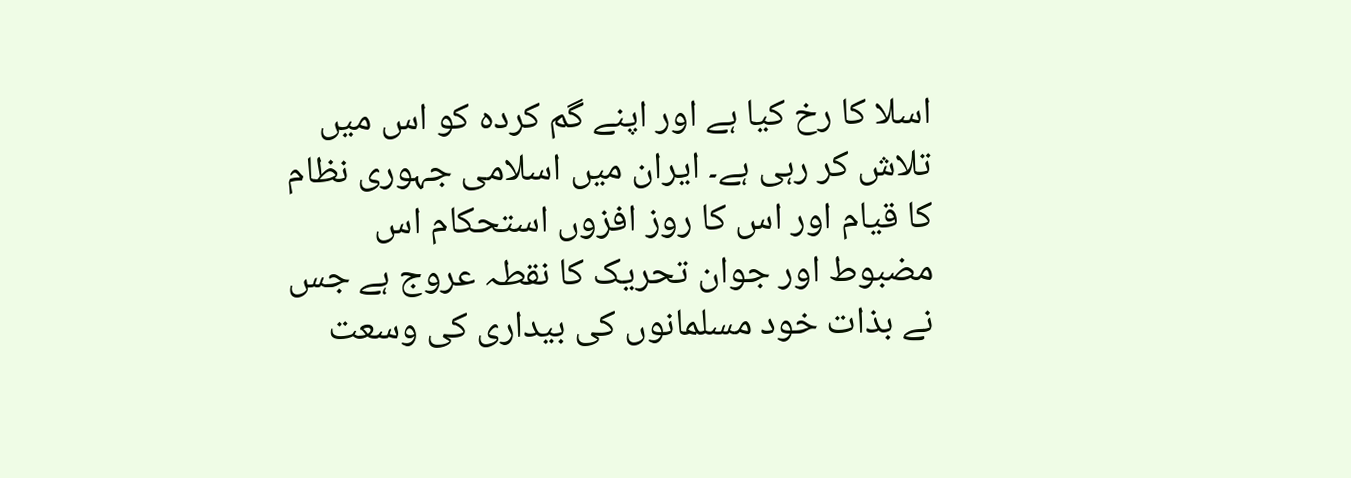اسلا کا رخ کیا ہے اور اپنے گم کردہ کو اس میں تلاش کر رہی ہے۔ ایران میں اسلامی جہوری نظام کا قیام اور اس کا روز افزوں استحکام اس مضبوط اور جوان تحریک کا نقطہ عروج ہے جس نے بذات خود مسلمانوں کی بیداری کی وسعت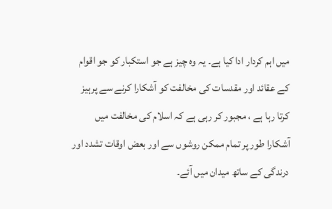میں اہم کردار ادا کیا ہے۔ یہ وہ چیز ہے جو استکبار کو جو اقوام کے عقائد اور مقدسات کی مخالفت کو آشکارا کرنے سے پرہیز کرتا رہا ہے ، مجبور کر رہی ہے کہ اسلام کی مخالفت میں آشکارا طور پر تمام ممکن روشوں سے اور بعض اوقات تشدد اور درندگی کے ساتھ میدان میں آئے۔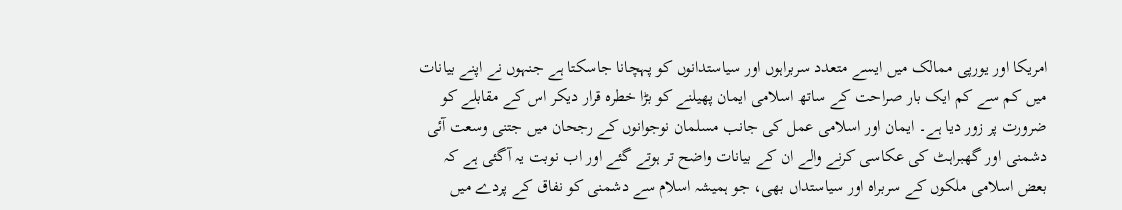امریکا اور یورپی ممالک میں ایسے متعدد سربراہوں اور سیاستدانوں کو پہچانا جاسکتا ہے جنہوں نے اپنے بیانات میں کم سے کم ایک بار صراحت کے ساتھ اسلامی ایمان پھیلنے کو بڑا خطرہ قرار دیکر اس کے مقابلے کو ضرورت پر زور دیا ہے۔ ایمان اور اسلامی عمل کی جانب مسلمان نوجوانوں کے رجحان میں جتنی وسعت آئی دشمنی اور گھبراہٹ کی عکاسی کرنے والے ان کے بیانات واضح تر ہوتے گئے اور اب نوبت یہ آگئی ہے کہ بعض اسلامی ملکوں کے سربراہ اور سیاستداں بھی، جو ہمیشہ اسلام سے دشمنی کو نفاق کے پردے میں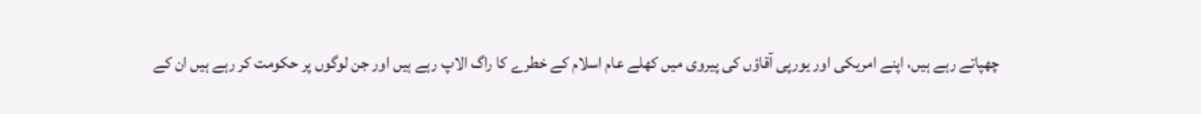چھپاتے رہے ہیں، اپنے امریکی اور یورپی آقاؤں کی پیروی میں کھلے عام اسلام کے خطرے کا راگ الاپ رہے ہیں اور جن لوگوں پر حکومت کر رہے ہیں ان کے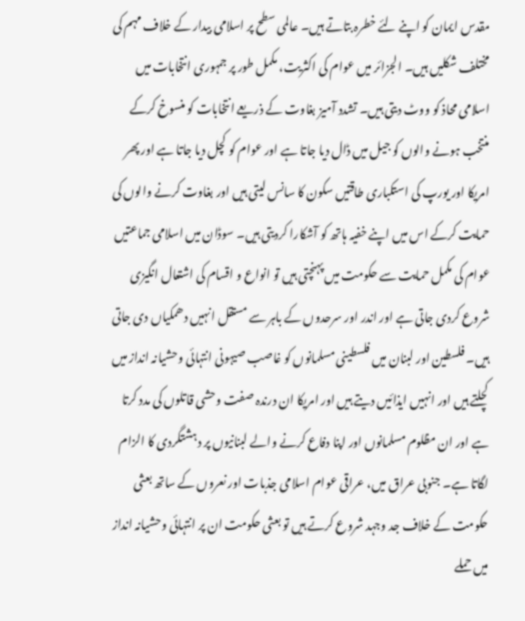مقدس ایمان کو اپنے لئے خطرہ بتاتے ہیں۔ عالمی سطح پر اسلامی بیدار کے خلاف مہم کی مختلف شکلیں ہیں۔ الجزائر میں عوام کی اکثریت، مکمل طور پر جمہوری انتخابات میں اسلامی محاذ کو ووٹ دیتی ہیں۔ تشدد آمیز بغاوت کے ذریعے انتخابات کو منسوخ کرکے منتخب ہونے والوں کو جیل میں ڈال دیا جاتا ہے اور عوام کو کچل دیا جاتا ہے اور پھر امریکا اور یورپ کی استکباری طاقتیں سکون کا سانس لیتی ہیں اور بغاوت کرنے والوں کی حمایت کرکے اس میں اپنے خفیہ ہاتھ کو آشکارا کردیتی ہیں۔ سوڈان میں اسلامی جماعتیں عوام کی مکمل حمایت سے حکومت میں پہنچتی ہیں تو انواع و اقسام کی اشتعال انگیزی شروع کردی جاتی ہے اور اندر اور سرحدوں کے باہر سے مستقل انہیں دھمکیاں دی جاتی ہیں۔ فلسطین اور لبنان میں فلسطینی مسلمانوں کو غاصب صیہونی انتہائی وحشیانہ انداز میں کچلتے ہیں اور انہیں ایذائیں دیتے ہیں اور امریکا ان درندہ صفت وحشی قاتلوں کی مدد کرتا ہے اور ان مظلوم مسلمانوں اور اپنا دفاع کرنے والے لبنانیوں پر دہشتگردی کا الزام لگاتا ہے۔ جنوبی عراق میں، عراقی عوام اسلامی جذبات اور نعروں کے ساتھ بعثی حکومت کے خلاف جد وجہد شروع کرتے ہیں تو بعثی حکومت ان پر انتہائی وحشیانہ انداز میں حملے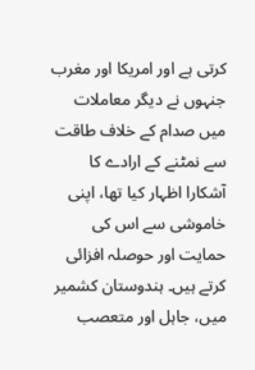کرتی ہے اور امریکا اور مغرب جنہوں نے دیگر معاملات میں صدام کے خلاف طاقت سے نمٹنے کے ارادے کا آشکارا اظہار کیا تھا، اپنی خاموشی سے اس کی حمایت اور حوصلہ افزائی کرتے ہیں۔ ہندوستان کشمیر میں، جاہل اور متعصب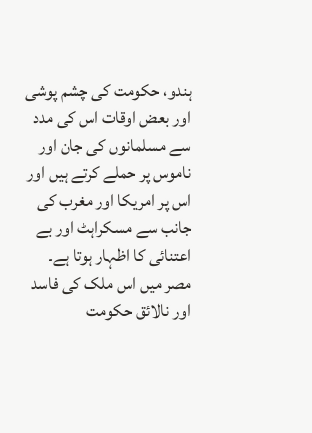ہندو، حکومت کی چشم پوشی اور بعض اوقات اس کی مدد سے مسلمانوں کی جان اور ناموس پر حملے کرتے ہیں اور اس پر امریکا اور مغرب کی جانب سے مسکراہٹ اور بے اعتنائی کا اظہار ہوتا ہے۔ مصر میں اس ملک کی فاسد اور نالائق حکومت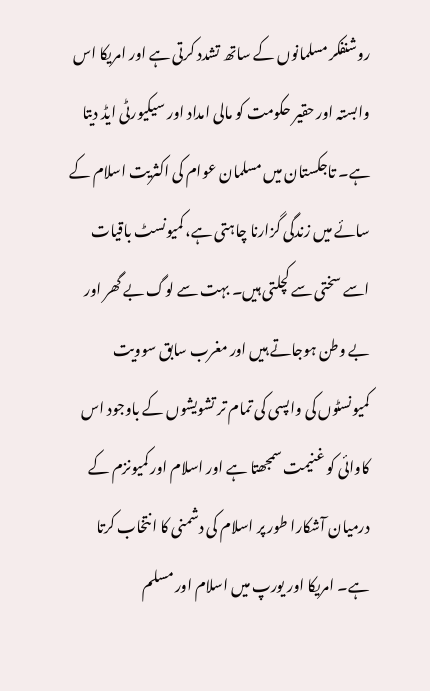روشنفکر مسلمانوں کے ساتھ تشدد کرتی ہے اور امریکا اس وابستہ اور حقیر حکومت کو مالی امداد اور سیکیورٹی ایڈ دیتا ہے۔ تاجکستان میں مسلمان عوام کی اکثریت اسلام کے سائے میں زندگی گزارنا چاہتی ہے، کمیونسٹ باقیات اسے سختی سے کچلتی ہیں۔ بہت سے لوگ بے گھر اور بے وطن ہوجاتے ہیں اور مغرب سابق سوویت کمیونسٹوں کی واپسی کی تمام تر تشویشوں کے باوجود اس کاوائی کو غنیمت سمجھتا ہے اور اسلام اور کمیونزم کے درمیان آشکارا طور پر اسلام کی دشمنی کا انتخاب کرتا ہے۔ امریکا اور یورپ میں اسلام اور مسلم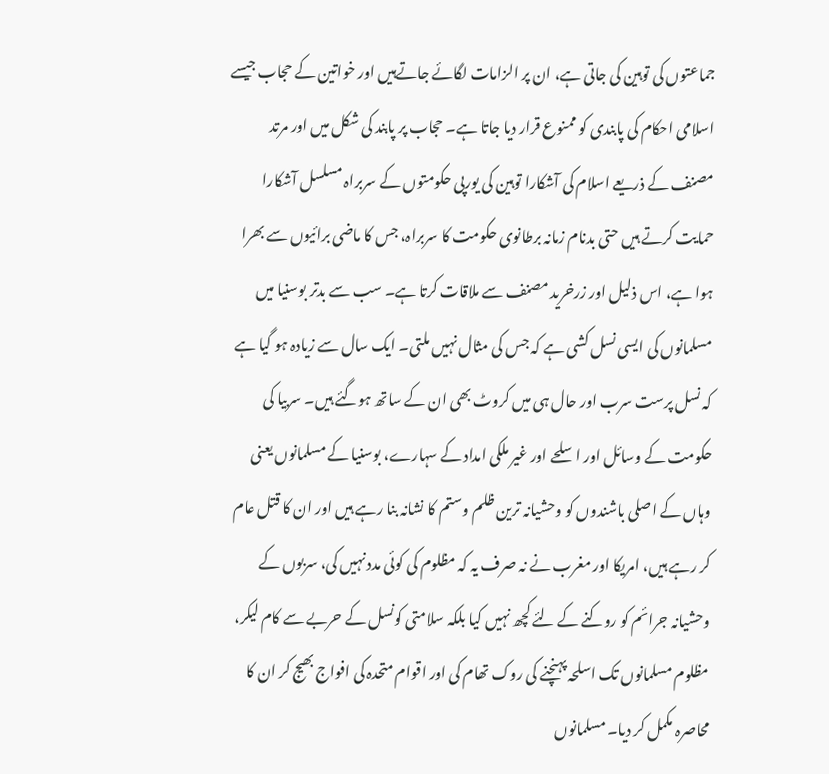جماعتوں کی توہین کی جاتی ہے، ان پر الزامات لگائے جاتےہیں اور خواتین کے حجاب جیسے اسلامی احکام کی پابندی کو ممنوع قرار دیا جاتا ہے۔ حجاب پر پابند کی شکل میں اور مرتد مصنف کے ذریعے اسلام کی آشکارا توہین کی یورپی حکومتوں کے سربراہ مسلسل آشکارا حمایت کرتے ہیں حتی بدنام زمانہ برطانوی حکومت کا سربراہ، جس کا ماضی برائیوں سے بھرا ہوا ہے، اس ذلیل اور زرخرید مصنف سے ملاقات کرتا ہے۔ سب سے بدتر بوسنیا میں مسلمانوں کی ایسی نسل کشی ہے کہ جس کی مثال نہیں ملتی۔ ایک سال سے زیادہ ہو گیا ہے کہ نسل پرست سرب اور حال ہی میں کروٹ بھی ان کے ساتھ ہوگئے ہیں۔ سربیا کی حکومت کے وسائل اور اسلحے اور غیر ملکی امداد کے سہارے، بوسنیا کے مسلمانوں یعنی وہاں کے اصلی باشندوں کو وحشیانہ ترین ظلم وستم کا نشانہ بنا رہے ہیں اور ان کا قتل عام کر رہے ہیں، امریکا اور مغرب نے نہ صرف یہ کہ مظلوم کی کوئی مدد نہیں کی، سربوں کے وحشیانہ جرائم کو روکنے کے لئے کچھ نہیں کیا بلکہ سلامتی کونسل کے حربے سے کام لیکر، مظلوم مسلمانوں تک اسلحہ پہنچنے کی روک تھام کی اور اقوام متحدہ کی افواج بھیج کر ان کا محاصرہ مکمل کر دیا۔ مسلمانوں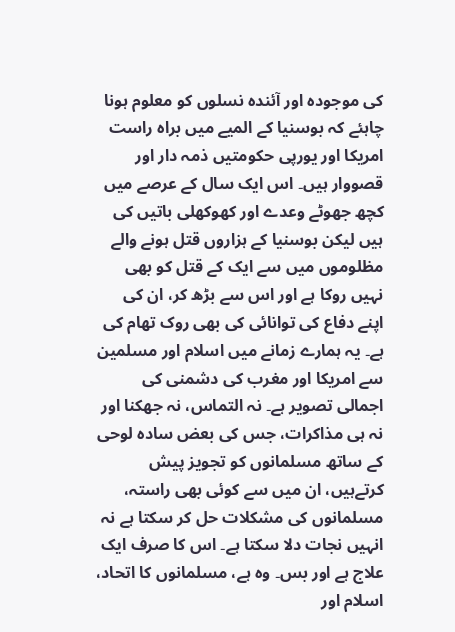کی موجودہ اور آئندہ نسلوں کو معلوم ہونا چاہئے کہ بوسنیا کے المیے میں براہ راست امریکا اور یورپی حکومتیں ذمہ دار اور قصووار ہیں۔ اس ایک سال کے عرصے میں کچھ جھوٹے وعدے اور کھوکھلی باتیں کی ہیں لیکن بوسنیا کے ہزاروں قتل ہونے والے مظلوموں میں سے ایک کے قتل کو بھی نہیں روکا ہے اور اس سے بڑھ کر، ان کی اپنے دفاع کی توانائی کی بھی روک تھام کی ہے۔ یہ ہمارے زمانے میں اسلام اور مسلمین سے امریکا اور مغرب کی دشمنی کی اجمالی تصویر ہے۔ نہ التماس، نہ جھکنا اور نہ ہی مذاکرات، جس کی بعض سادہ لوحی کے ساتھ مسلمانوں کو تجویز پیش کرتےہیں، ان میں سے کوئی بھی راستہ، مسلمانوں کی مشکلات حل کر سکتا ہے نہ انہیں نجات دلا سکتا ہے۔ اس کا صرف ایک علاج ہے اور بس۔ وہ ہے، مسلمانوں کا اتحاد، اسلام اور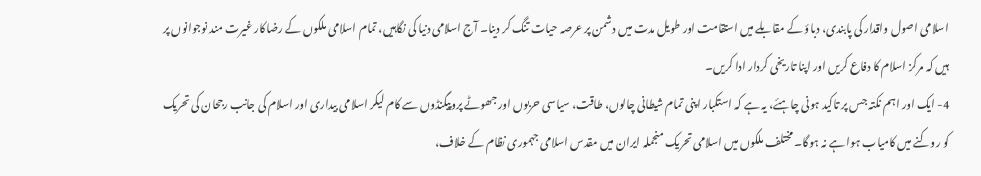اسلامی اصول واقدار کی پابندی، دباؤ کے مقابلے میں استقامت اور طویل مدت میں دشمن پر عرصہ حیات تنگ کر دینا۔ آج اسلامی دنیا کی نگاہیں، تمام اسلامی ملکوں کے رضاکار غیرت مند نوجوانوں پر ہیں کہ مرکز اسلام کا دفاع کریں اور اپنا تاریخی کردار ادا کریں۔
4- ایک اور اہم نکتہ جس پر تاکید ہونی چاہئے، یہ ہے کہ استکبار اپنی تمام شیطانی چالوں، طاقت، سیاسی حربوں اور جھوٹے پروپیگنڈوں سے کام لیکر اسلامی بیداری اور اسلام کی جانب رجحان کی تحریک کو روکنے میں کامیاب ہوا ہے نہ ہوگا۔ مختلف ملکوں میں اسلامی تحریک منجملہ ایران میں مقدس اسلامی جہموری نظام کے خلاف،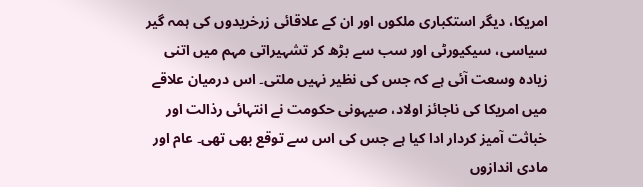امریکا، دیگر استکباری ملکوں اور ان کے علاقائی زرخریدوں کی ہمہ گیر سیاسی، سیکیورٹی اور سب سے بڑھ کر تشہیراتی مہم میں اتنی زیادہ وسعت آئی ہے کہ جس کی نظیر نہیں ملتی۔ اس درمیان علاقے میں امریکا کی ناجائز اولاد، صیہونی حکومت نے انتہائی رذالت اور خباثت آمیز کردار ادا کیا ہے جس کی اس سے توقع بھی تھی۔ عام اور مادی اندازوں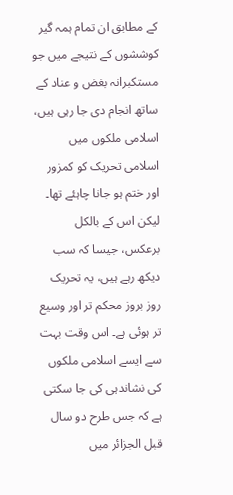کے مطابق ان تمام ہمہ گیر کوششوں کے نتیجے میں جو مستکبرانہ بغض و عناد کے ساتھ انجام دی جا رہی ہیں، اسلامی ملکوں میں اسلامی تحریک کو کمزور اور ختم ہو جانا چاہئے تھا۔ لیکن اس کے بالکل برعکس، جیسا کہ سب دیکھ رہے ہیں، یہ تحریک روز بروز محکم تر اور وسیع تر ہوئی ہے۔ اس وقت بہت سے ایسے اسلامی ملکوں کی نشاندہی کی جا سکتی ہے کہ جس طرح دو سال قبل الجزائر میں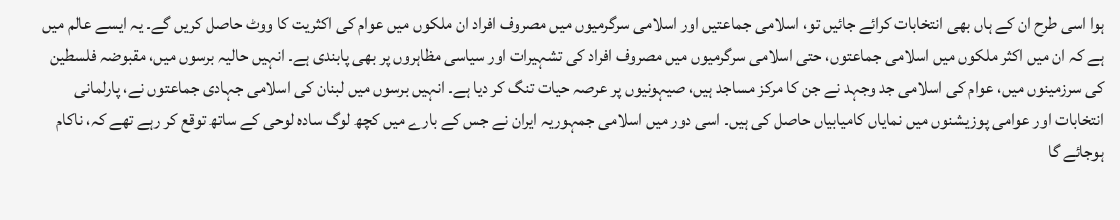ہوا اسی طرح ان کے ہاں بھی انتخابات کرائے جائیں تو، اسلامی جماعتیں اور اسلامی سرگرمیوں میں مصروف افراد ان ملکوں میں عوام کی اکثریت کا ووٹ حاصل کریں گے۔ یہ ایسے عالم میں ہے کہ ان میں اکثر ملکوں میں اسلامی جماعتوں، حتی اسلامی سرگرمیوں میں مصروف افراد کی تشہیرات اور سیاسی مظاہروں پر بھی پابندی ہے۔ انہیں حالیہ برسوں میں، مقبوضہ فلسطین کی سرزمینوں میں، عوام کی اسلامی جد وجہد نے جن کا مرکز مساجد ہیں، صیہونیوں پر عرصہ حیات تنگ کر دیا ہے۔ انہیں برسوں میں لبنان کی اسلامی جہادی جماعتوں نے، پارلمانی انتخابات اور عوامی پوزیشنوں میں نمایاں کامیابیاں حاصل کی ہیں۔ اسی دور میں اسلامی جمہوریہ ایران نے جس کے بارے میں کچھ لوگ سادہ لوحی کے ساتھ توقع کر رہے تھے کہ، ناکام ہوجائے گا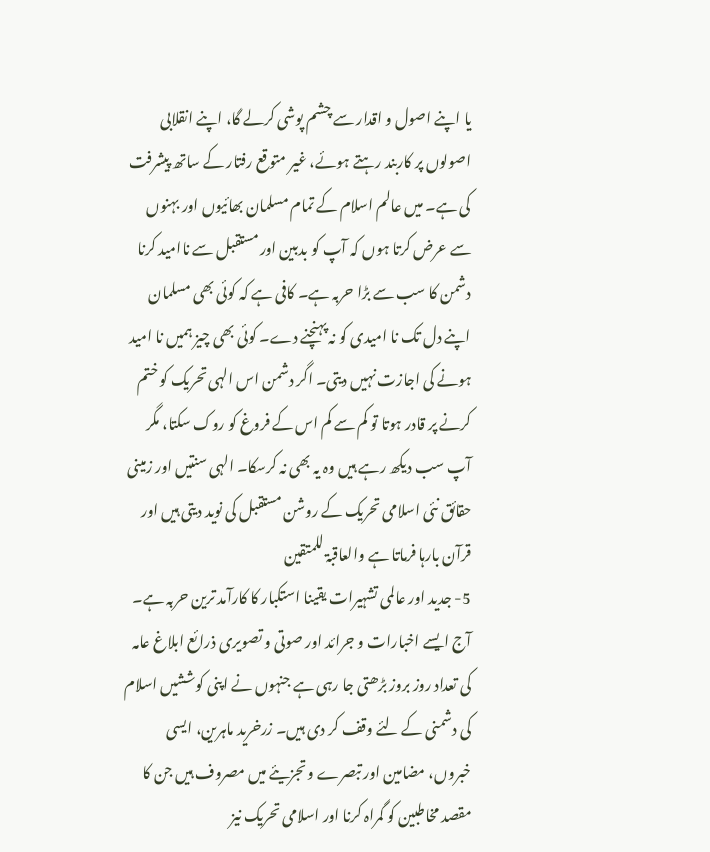یا اپنے اصول و اقدار سے چشم پوشی کرلے گا، اپنے انقلابی اصولوں پر کاربند رہتے ہوئے، غیر متوقع رفتار کے ساتھ پیشرفت کی ہے۔ میں عالم اسلام کے تمام مسلمان بھائیوں اور بہنوں سے عرض کرتا ہوں کہ آپ کو بدبین اور مستقبل سے ناامید کرنا دشمن کا سب سے بڑا حربہ ہے۔ کافی ہے کہ کوئی بھی مسلمان اپنے دل تک نا امیدی کو نہ پہنچنے دے۔ کوئی بھی چیز ہمیں نا امید ہونے کی اجازت نہیں دیتی۔ اگر دشمن اس الہی تحریک کو ختم کرنے پر قادر ہوتا تو کم سے کم اس کے فروغ کو روک سکتا، مگر آپ سب دیکھ رہے ہیں وہ یہ بھی نہ کرسکا۔ الہی سنتیں اور زمینی حقائق نئی اسلامی تحریک کے روشن مستقبل کی نوید دیتی ہیں اور قرآن بارہا فرماتا ہے والعاقبۃ للمتقین
5- جدید اور عالمی تشہیرات یقینا استکبار کا کارآمد ترین حربہ ہے۔ آج ایسے اخبارات و جرائد اور صوتی و تصویری ذرائع ابلاغ عامہ کی تعداد روز بروز بڑھتی جا رہی ہے جنہوں نے اپنی کوششیں اسلام کی دشمنی کے لئے وقف کر دی ہیں۔ زرخرید ماہرین، ایسی خبروں، مضامین اور تبصرے و تجزیئے میں مصروف ہیں جن کا مقصد مخاطبین کو گمراہ کرنا اور اسلامی تحریک نیز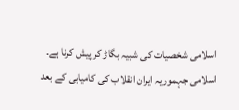اسلامی شخصیات کی شبیہ بگاڑ کر پیش کرنا ہے۔ اسلامی جہموریہ ایران انقلاب کی کامیابی کے بعد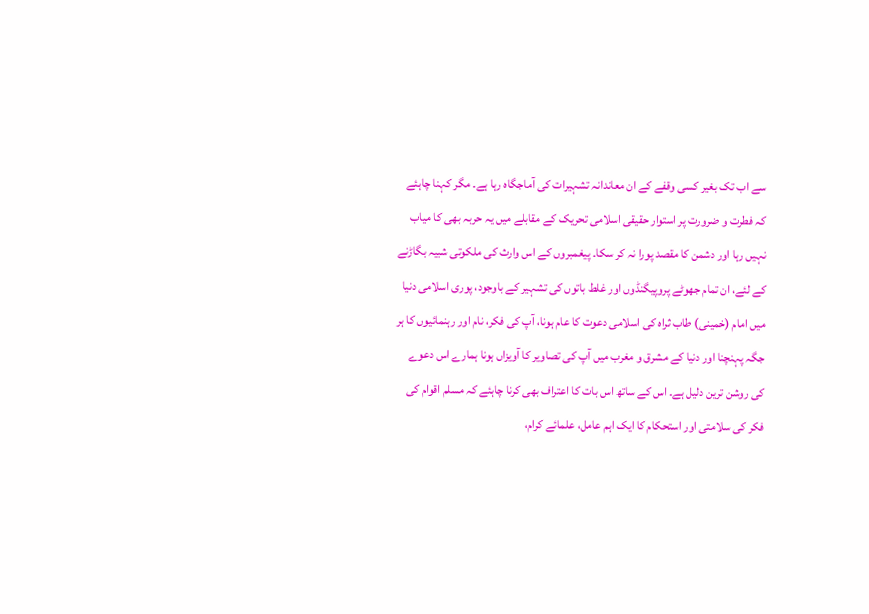سے اب تک بغیر کسی وقفے کے ان معاندانہ تشہیرات کی آماجگاہ رہا ہے۔ مگر کہنا چاہئے کہ فطرت و ضرورت پر استوار حقیقی اسلامی تحریک کے مقابلے میں یہ حربہ بھی کا میاب نہیں رہا اور دشمن کا مقصد پورا نہ کر سکا۔ پیغمبروں کے اس وارث کی ملکوتی شبیہ بگاڑنے کے لئے، ان تمام جھوٹے پروپیگنڈوں اور غلط باتوں کی تشہیر کے باوجود، پوری اسلامی دنیا میں امام (خمینی) طاب ثراہ کی اسلامی دعوت کا عام ہونا، آپ کی فکر، نام اور رہنمائیوں کا ہر جگہ پہنچنا اور دنیا کے مشرق و مغرب میں آپ کی تصاویر کا آویزاں ہونا ہمارے اس دعوے کی روشن ترین دلیل ہے۔ اس کے ساتھ اس بات کا اعتراف بھی کرنا چاہئے کہ مسلم اقوام کی فکر کی سلامتی اور استحکام کا ایک اہم عامل، علمائے کرام،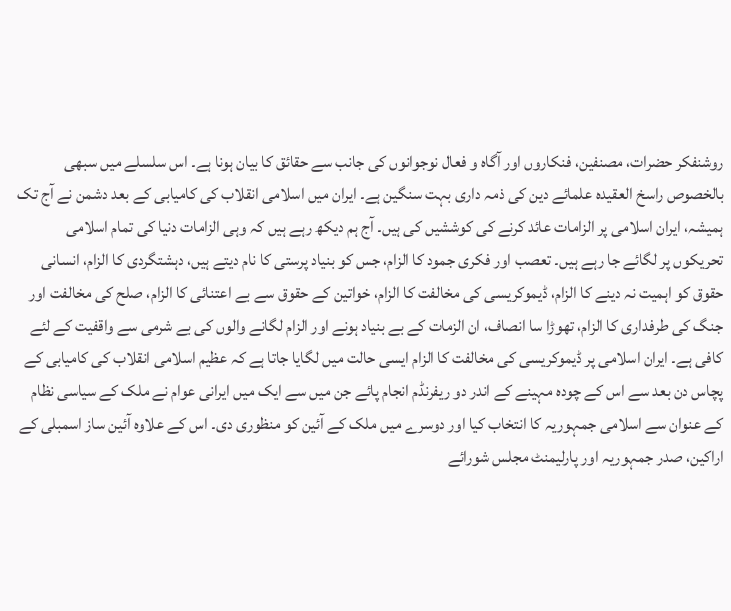روشنفکر حضرات، مصنفین، فنکاروں اور آگاہ و فعال نوجوانوں کی جانب سے حقائق کا بیان ہونا ہے۔ اس سلسلے میں سبھی بالخصوص راسخ العقیدہ علمائے دین کی ذمہ داری بہت سنگین ہے۔ ایران میں اسلامی انقلاب کی کامیابی کے بعد دشمن نے آج تک ہمیشہ، ایران اسلامی پر الزامات عائد کرنے کی کوششیں کی ہیں۔ آج ہم دیکھ رہے ہیں کہ وہی الزامات دنیا کی تمام اسلامی تحریکوں پر لگائے جا رہے ہیں۔ تعصب اور فکری جمود کا الزام، جس کو بنیاد پرستی کا نام دیتے ہیں، دہشتگردی کا الزام، انسانی حقوق کو اہمیت نہ دینے کا الزام، ڈیموکریسی کی مخالفت کا الزام، خواتین کے حقوق سے بے اعتنائی کا الزام، صلح کی مخالفت اور جنگ کی طرفداری کا الزام، تھوڑا سا انصاف، ان الزمات کے بے بنیاد ہونے اور الزام لگانے والوں کی بے شرمی سے واقفیت کے لئے کافی ہے۔ ایران اسلامی پر ڈیموکریسی کی مخالفت کا الزام ایسی حالت میں لگایا جاتا ہے کہ عظیم اسلامی انقلاب کی کامیابی کے پچاس دن بعد سے اس کے چودہ مہینے کے اندر دو ریفرنڈم انجام پائے جن میں سے ایک میں ایرانی عوام نے ملک کے سیاسی نظام کے عنوان سے اسلامی جمہوریہ کا انتخاب کیا اور دوسرے میں ملک کے آئین کو منظوری دی۔ اس کے علاوہ آئین ساز اسمبلی کے اراکین، صدر جمہوریہ اور پارلیمنٹ مجلس شورائے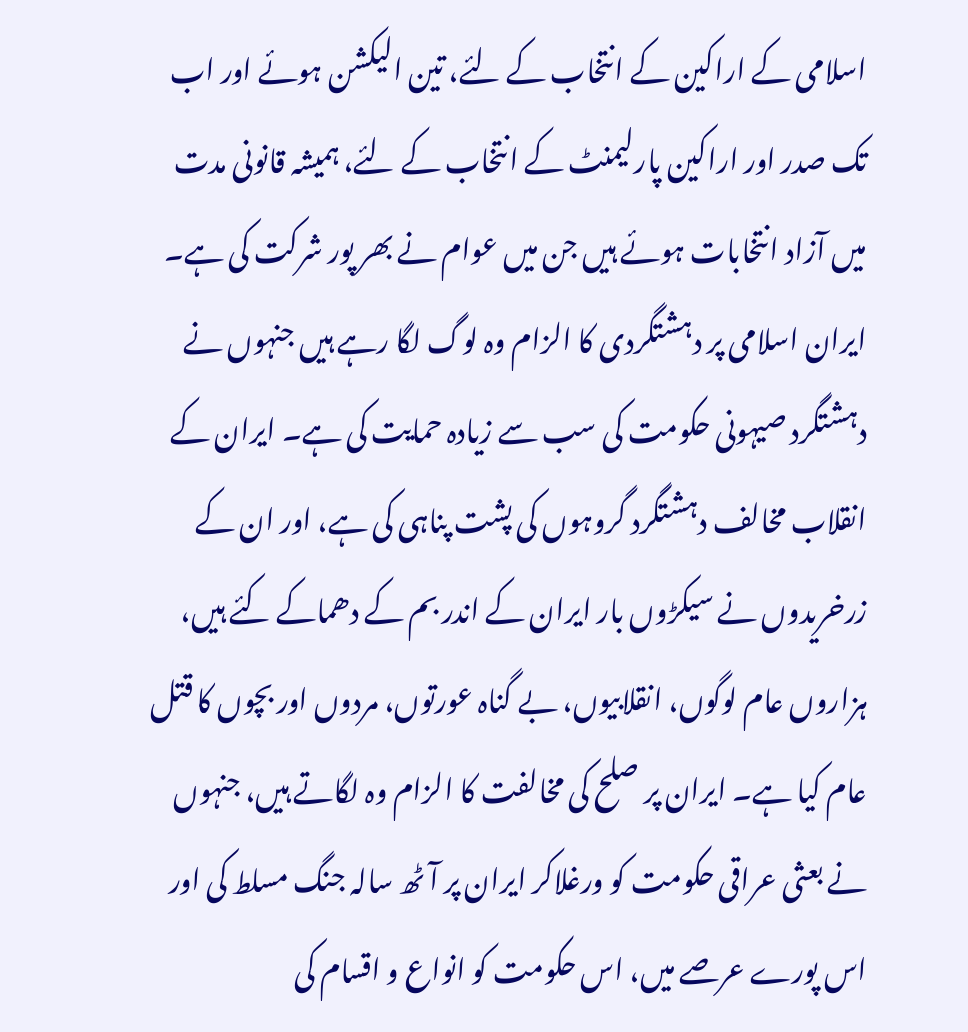اسلامی کے اراکین کے انتخاب کے لئے، تین الیکشن ہوئے اور اب تک صدر اور اراکین پارلیمنٹ کے انتخاب کے لئے، ہمیشہ قانونی مدت میں آزاد انتخابات ہوئے ہیں جن میں عوام نے بھر پور شرکت کی ہے۔ ایران اسلامی پر دہشتگردی کا الزام وہ لوگ لگا رہے ہیں جنہوں نے دہشتگرد صیہونی حکومت کی سب سے زیادہ حمایت کی ہے۔ ایران کے انقلاب مخالف دہشتگرد گروہوں کی پشت پناہی کی ہے، اور ان کے زرخریدوں نے سیکڑوں بار ایران کے اندر بم کے دھماکے کئے ہیں، ہزاروں عام لوگوں، انقلابیوں، بے گناہ عورتوں، مردوں اور بچوں کا قتل عام کیا ہے۔ ایران پر صلح کی مخالفت کا الزام وہ لگاتے ہیں، جنہوں نے بعثی عراقی حکومت کو ورغلاکر ایران پر آٹھ سالہ جنگ مسلط کی اور اس پورے عرصے میں، اس حکومت کو انواع و اقسام کی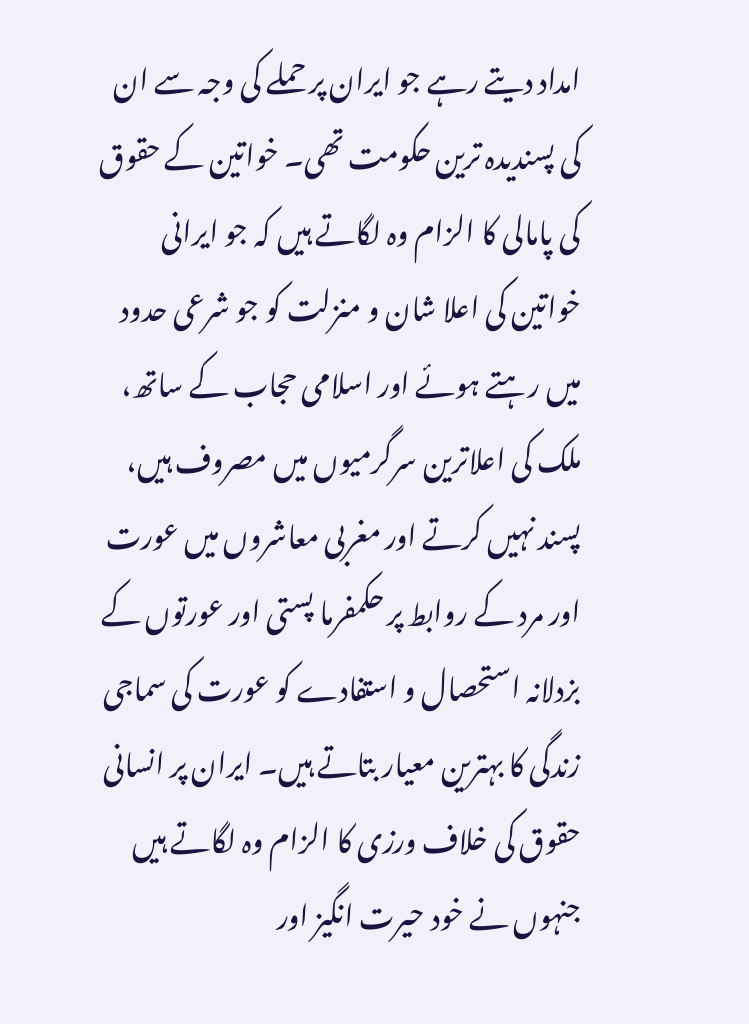امداد دیتے رہے جو ایران پر حملے کی وجہ سے ان کی پسندیدہ ترین حکومت تھی۔ خواتین کے حقوق کی پامالی کا الزام وہ لگاتے ہیں کہ جو ایرانی خواتین کی اعلا شان و منزلت کو جو شرعی حدود میں رہتے ہوئے اور اسلامی حجاب کے ساتھ، ملک کی اعلاترین سرگرمیوں میں مصروف ہیں، پسند نہیں کرتے اور مغربی معاشروں میں عورت اور مرد کے روابط پر حکمفرما پستی اور عورتوں کے بزدلانہ استحصال و استفادے کو عورت کی سماجی زندگی کا بہترین معیار بتاتے ہیں۔ ایران پر انسانی حقوق کی خلاف ورزی کا الزام وہ لگاتے ہیں جنہوں نے خود حیرت انگیز اور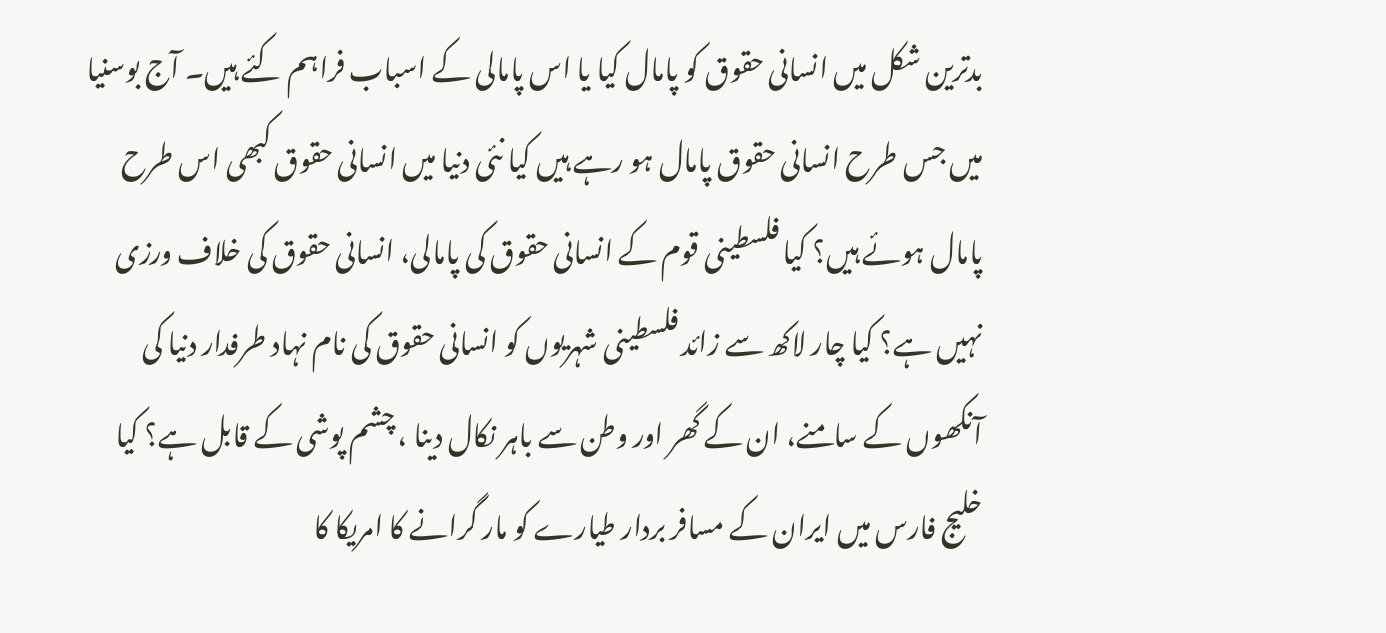بدترین شکل میں انسانی حقوق کو پامال کیا یا اس پامالی کے اسباب فراہم کئے ہیں۔ آج بوسنیا میں جس طرح انسانی حقوق پامال ہو رہے ہیں کیا نئی دنیا میں انسانی حقوق کبھی اس طرح پامال ہوئے ہیں؟ کیا فلسطینی قوم کے انسانی حقوق کی پامالی، انسانی حقوق کی خلاف ورزی نہیں ہے؟ کیا چار لاکھ سے زائد فلسطینی شہریوں کو انسانی حقوق کی نام نہاد طرفدار دنیا کی آنکھوں کے سامنے، ان کے گھر اور وطن سے باہر نکال دینا ، چشم پوشی کے قابل ہے؟ کیا خلیج فارس میں ایران کے مسافر بردار طیارے کو مار گرانے کا امریکا کا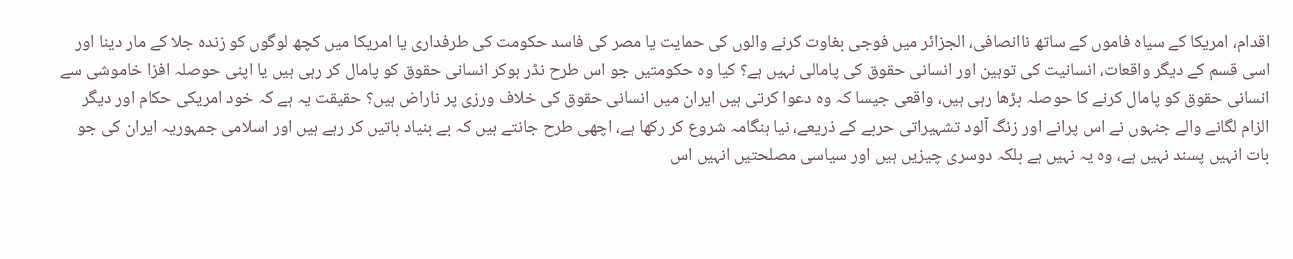اقدام، امریکا کے سیاہ فاموں کے ساتھ ناانصافی، الجزائر میں فوجی بغاوت کرنے والوں کی حمایت یا مصر کی فاسد حکومت کی طرفداری یا امریکا میں کچھ لوگوں کو زندہ جلا کے مار دینا اور اسی قسم کے دیگر واقعات، انسانیت کی توہین اور انسانی حقوق کی پامالی نہیں ہے؟ کیا وہ حکومتیں جو اس طرح نڈر ہوکر انسانی حقوق کو پامال کر رہی ہیں یا اپنی حوصلہ افزا خاموشی سے انسانی حقوق کو پامال کرنے کا حوصلہ بڑھا رہی ہیں، واقعی جیسا کہ وہ دعوا کرتی ہیں ایران میں انسانی حقوق کی خلاف ورزی پر ناراض ہیں؟ حقیقت یہ ہے کہ خود امریکی حکام اور دیگر الزام لگانے والے جنہوں نے اس پرانے اور زنگ آلود تشہیراتی حربے کے ذریعے، نیا ہنگامہ شروع کر رکھا ہے، اچھی طرح جانتے ہیں کہ بے بنیاد باتیں کر رہے ہیں اور اسلامی جمہوریہ ایران کی جو بات انہیں پسند نہیں ہے، وہ یہ نہیں ہے بلکہ دوسری چیزیں ہیں اور سیاسی مصلحتیں انہیں اس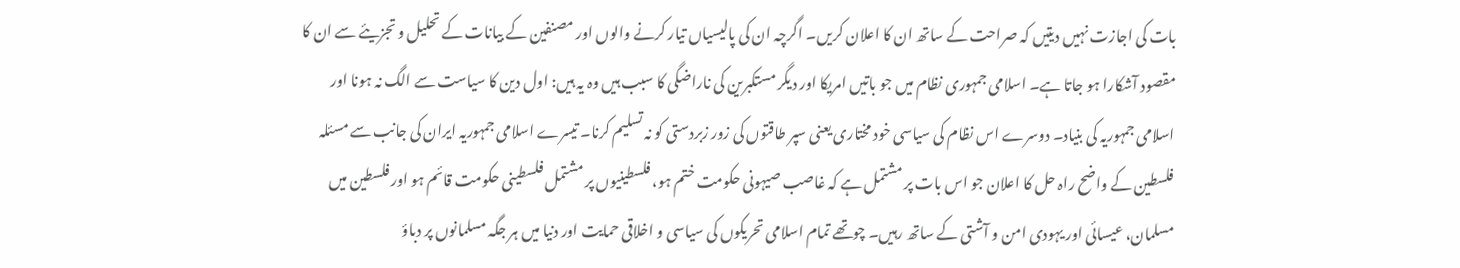بات کی اجازت نہیں دیتیں کہ صراحت کے ساتھ ان کا اعلان کریں۔ اگرچہ ان کی پالیسیاں تیار کرنے والوں اور مصنفین کے بیانات کے تحلیل و تجزیئے سے ان کا مقصود آشکارا ہو جاتا ہے۔ اسلامی جمہوری نظام میں جو باتیں امریکا اور دیگر مستکبرین کی ناراضگی کا سبب ہیں وہ یہ ہیں: اول دین کا سیاست سے الگ نہ ہونا اور اسلامی جمہوریہ کی بنیاد۔ دوسرے اس نظام کی سیاسی خود مختاری یعنی سپر طاقتوں کی زور زبردستی کو نہ تسلیم کرنا۔ تیسرے اسلامی جمہوریہ ایران کی جانب سے مسئلہ فلسطین کے واضح راہ حل کا اعلان جو اس بات پر مشتمل ہے کہ غاصب صیہونی حکومت ختم ہو، فلسطینیوں پر مشتمل فلسطینی حکومت قائم ہو اور فلسطین میں مسلمان، عیسائی اور یہودی امن و آشتی کے ساتھ رہیں۔ چوتھے تمام اسلامی تحریکوں کی سیاسی و اخلاقی حمایت اور دنیا میں ہر جگہ مسلمانوں پر دباؤ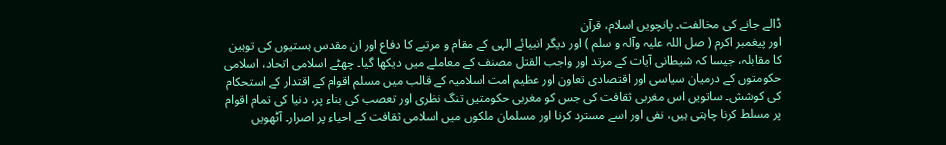ڈالے جانے کی مخالفت۔ پانچویں اسلام، قرآن
اور پیغمبر اکرم ( صل اللہ علیہ وآلہ و سلم ) اور دیگر انبیائے الہی کے مقام و مرتبے کا دفاع اور ان مقدس ہستیوں کی توہین کا مقابلہ، جیسا کہ شیطانی آیات کے مرتد اور واجب القتل مصنف کے معاملے میں دیکھا گیا۔ چھٹے اسلامی اتحاد، اسلامی حکومتوں کے درمیان سیاسی اور اقتصادی تعاون اور عظیم امت اسلامیہ کے قالب میں مسلم اقوام کے اقتدار کے استحکام کی کوشش۔ ساتویں اس مغربی ثقافت کی جس کو مغربی حکومتیں تنگ نظری اور تعصب کی بناء پر، دنیا کی تمام اقوام پر مسلط کرنا چاہتی ہیں، نفی اور اسے مسترد کرنا اور مسلمان ملکوں میں اسلامی ثقافت کے احیاء پر اصرار۔ آٹھویں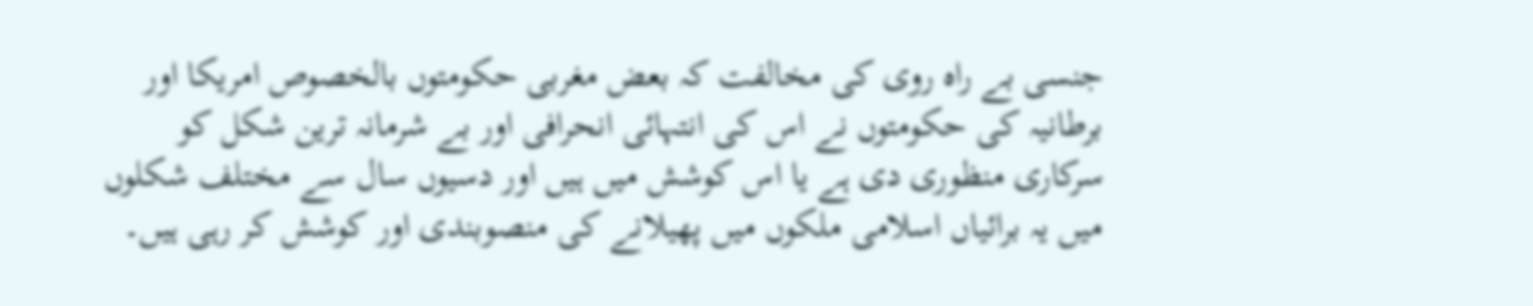جنسی بے راہ روی کی مخالفت کہ بعض مغربی حکومتوں بالخصوص امریکا اور برطانیہ کی حکومتوں نے اس کی انتہائی انحرافی اور بے شرمانہ ترین شکل کو سرکاری منظوری دی ہے یا اس کوشش میں ہیں اور دسیوں سال سے مختلف شکلوں میں یہ برائیاں اسلامی ملکوں میں پھیلانے کی منصوبندی اور کوشش کر رہی ہیں۔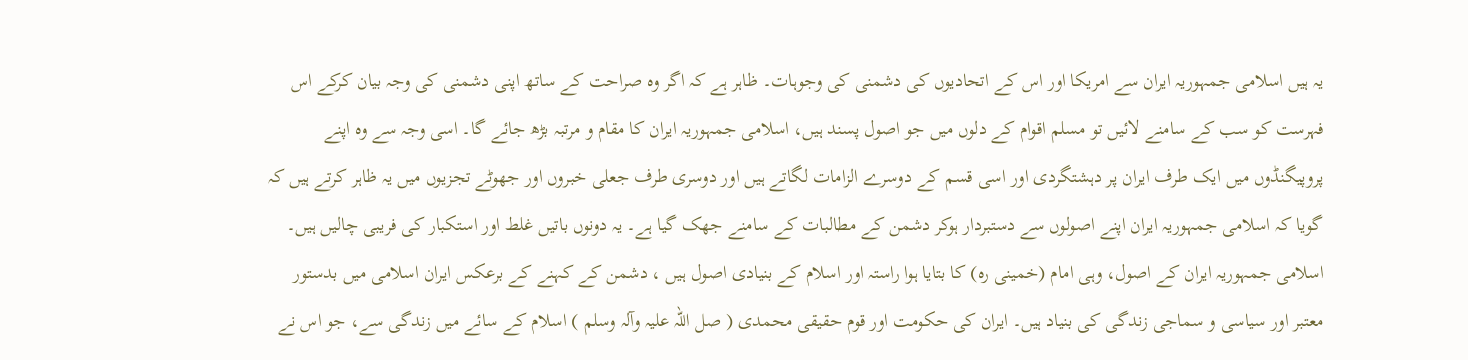یہ ہیں اسلامی جمہوریہ ایران سے امریکا اور اس کے اتحادیوں کی دشمنی کی وجوہات۔ ظاہر ہے کہ اگر وہ صراحت کے ساتھ اپنی دشمنی کی وجہ بیان کرکے اس فہرست کو سب کے سامنے لائیں تو مسلم اقوام کے دلوں میں جو اصول پسند ہیں، اسلامی جمہوریہ ایران کا مقام و مرتبہ بڑھ جائے گا۔ اسی وجہ سے وہ اپنے پروپیگنڈوں میں ایک طرف ایران پر دہشتگردی اور اسی قسم کے دوسرے الزامات لگاتے ہیں اور دوسری طرف جعلی خبروں اور جھوٹے تجزیوں میں یہ ظاہر کرتے ہیں کہ گویا کہ اسلامی جمہوریہ ایران اپنے اصولوں سے دستبردار ہوکر دشمن کے مطالبات کے سامنے جھک گیا ہے۔ یہ دونوں باتیں غلط اور استکبار کی فریبی چالیں ہیں۔ اسلامی جمہوریہ ایران کے اصول، وہی امام (خمینی رہ) کا بتایا ہوا راستہ اور اسلام کے بنیادی اصول ہیں ، دشمن کے کہنے کے برعکس ایران اسلامی میں بدستور معتبر اور سیاسی و سماجی زندگی کی بنیاد ہیں۔ ایران کی حکومت اور قوم حقیقی محمدی ( صل اللہ علیہ وآلہ وسلم ) اسلام کے سائے میں زندگی سے، جو اس نے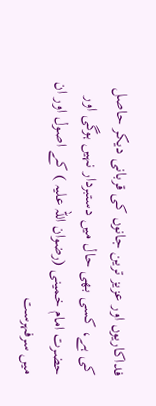فداکاریوں اور عزیز ترین جانوں کی قربانی دیکر حاصل کی ہے، کسی بھی حال میں دستبردار نہیں ہوگی اور حضرت امام خمینی (رضوان اللہ علیہ ) کے اصول اور ان میں سرفہرست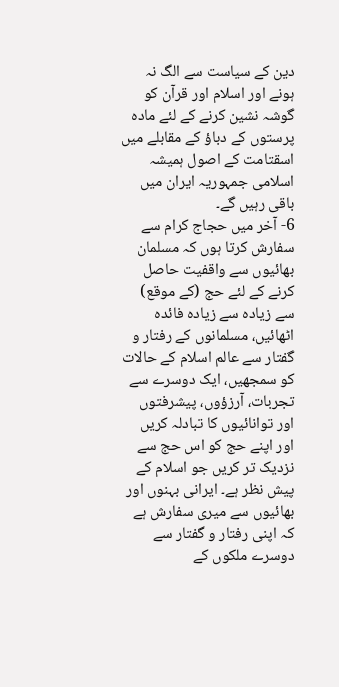دین کے سیاست سے الگ نہ ہونے اور اسلام اور قرآن کو گوشہ نشین کرنے کے لئے مادہ پرستوں کے دباؤ کے مقابلے میں اسقتامت کے اصول ہمیشہ اسلامی جمہوریہ ایران میں باقی رہیں گے۔
6- آخر میں حجاج کرام سے سفارش کرتا ہوں کہ مسلمان بھائیوں سے واقفیت حاصل کرنے کے لئے حج (کے موقع) سے زیادہ سے زیادہ فائدہ اٹھائیں، مسلمانوں کے رفتار و گفتار سے عالم اسلام کے حالات کو سمجھیں، ایک دوسرے سے تجربات، آرزؤوں، پیشرفتوں اور توانائیوں کا تبادلہ کریں اور اپنے حج کو اس حج سے نزدیک تر کریں جو اسلام کے پیش نظر ہے۔ ایرانی بہنوں اور بھائیوں سے میری سفارش ہے کہ اپنی رفتار و گفتار سے دوسرے ملکوں کے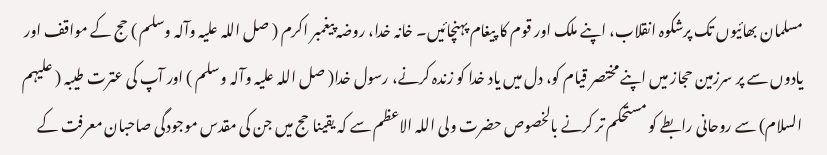مسلمان بھائیوں تک پرشکوہ انقلاب، اپنے ملک اور قوم کا پیغام پہنچائیں۔ خانہ خدا، روضہ پیغمبر اکرم ( صل اللہ علیہ وآلہ وسلم ) حج کے مواقف اور یادوں سے پر سرزمین حجاز میں اپنے مختصر قیام کو، دل میں یاد خدا کو زندہ کرنے، رسول خدا( صل اللہ علیہ وآلہ وسلم ) اور آپ کی عترت طیبہ ( علیہم السلام) سے روحانی رابطے کو مستحکم تر کرنے بالخصوص حضرت ولی اللہ الاعظم سے کہ یقینا حج میں جن کی مقدس موجودگی صاحبان معرفت کے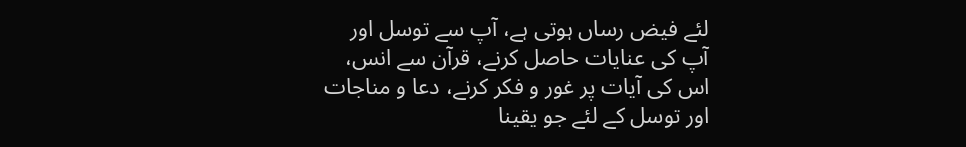لئے فیض رساں ہوتی ہے، آپ سے توسل اور آپ کی عنایات حاصل کرنے، قرآن سے انس، اس کی آیات پر غور و فکر کرنے، دعا و مناجات اور توسل کے لئے جو یقینا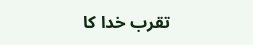تقرب خدا کا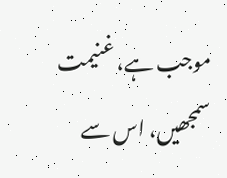موجب ہے، غنیمت سمجھیں، اس سے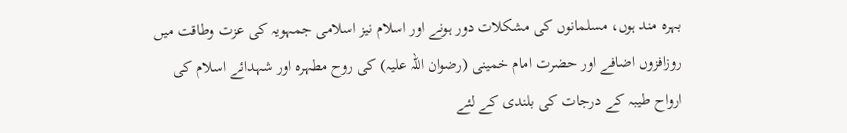بہرہ مند ہوں، مسلمانوں کی مشکلات دور ہونے اور اسلام نیز اسلامی جمہویہ کی عزت وطاقت میں روزافزوں اضافے اور حضرت امام خمینی (رضوان اللہ علیہ) کی روح مطہرہ اور شہدائے اسلام کی ارواح طیبہ کے درجات کی بلندی کے لئے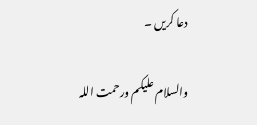دعا کریں ۔

والسلام علیکم ورحمت اللہ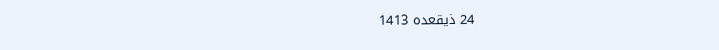24 ذیقعدہ 1413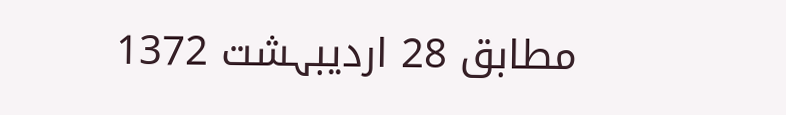مطابق 28 اردیبہشت 1372